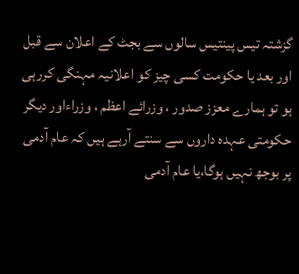گزشتہ تیس پینتیس سالوں سے بجٹ کے اعلان سے قبل اور بعد یا حکومت کسی چیز کو اعلانیہ مہنگی کررہی ہو تو ہمارے معزز صدور ، وزرائے اعظم ، وزراءاور دیگر حکومتی عہدہ داروں سے سنتے آرہے ہیں کہ عام آدمی پر بوجھ نہیں ہوگا،یا عام آدمی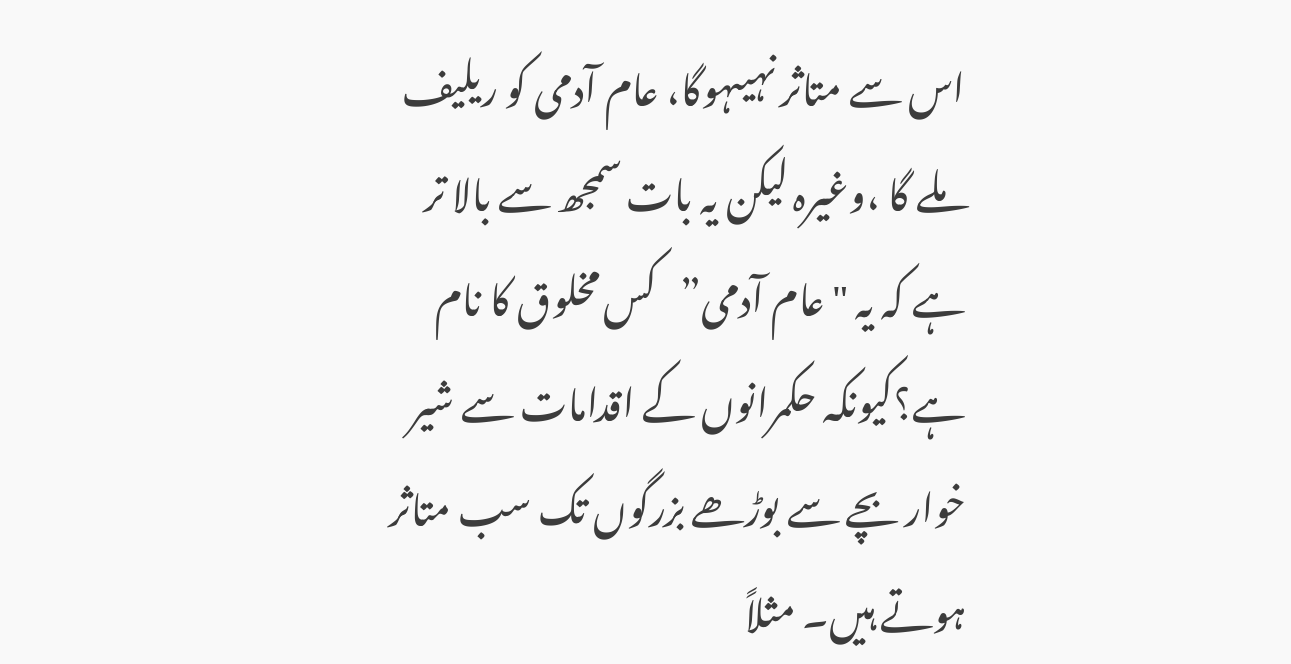اس سے متاثر نہیںہوگا، عام آدمی کو ریلیف ملے گا ،وغیرہ لیکن یہ بات سمجھ سے بالا تر ہے کہ یہ "عام آدمی”کس مخلوق کا نام ہے؟کیونکہ حکمرانوں کے اقدامات سے شیر خوار بچے سے بوڑھے بزرگوں تک سب متاثر ہوتے ہیں۔ مثلاً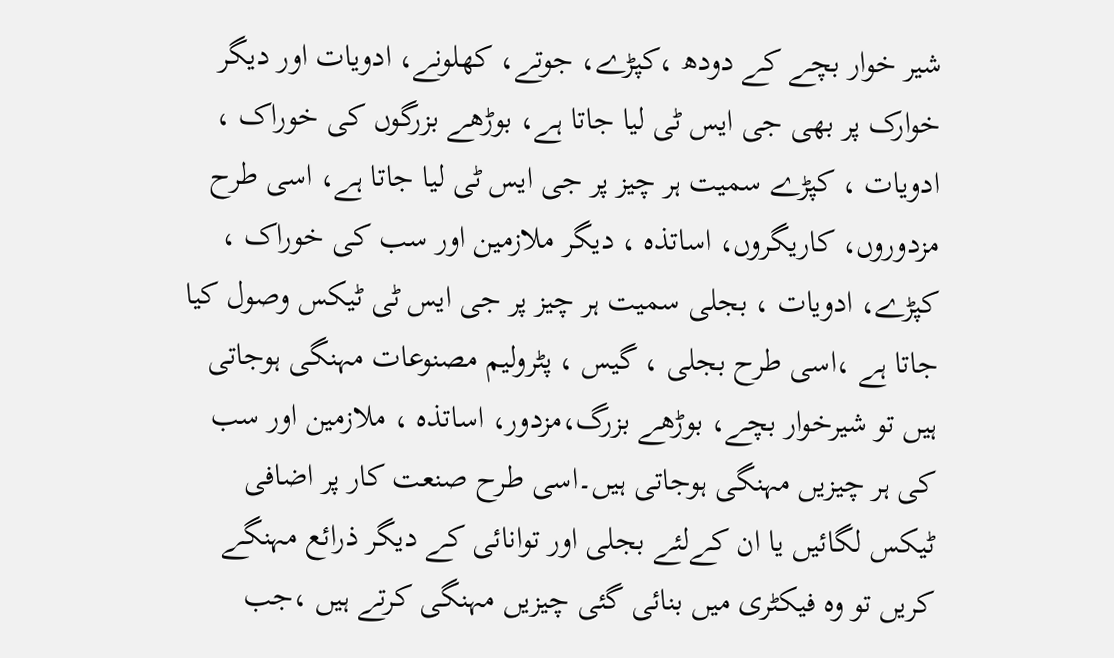شیر خوار بچے کے دودھ ،کپڑے، جوتے، کھلونے، ادویات اور دیگر خوارک پر بھی جی ایس ٹی لیا جاتا ہے، بوڑھے بزرگوں کی خوراک ، ادویات ، کپڑے سمیت ہر چیز پر جی ایس ٹی لیا جاتا ہے، اسی طرح مزدوروں، کاریگروں، اساتذہ ، دیگر ملازمین اور سب کی خوراک ، کپڑے، ادویات ، بجلی سمیت ہر چیز پر جی ایس ٹی ٹیکس وصول کیا جاتا ہے ،اسی طرح بجلی ، گیس ، پٹرولیم مصنوعات مہنگی ہوجاتی ہیں تو شیرخوار بچے، بوڑھے بزرگ،مزدور، اساتذہ ، ملازمین اور سب کی ہر چیزیں مہنگی ہوجاتی ہیں۔اسی طرح صنعت کار پر اضافی ٹیکس لگائیں یا ان کےلئے بجلی اور توانائی کے دیگر ذرائع مہنگے کریں تو وہ فیکٹری میں بنائی گئی چیزیں مہنگی کرتے ہیں ،جب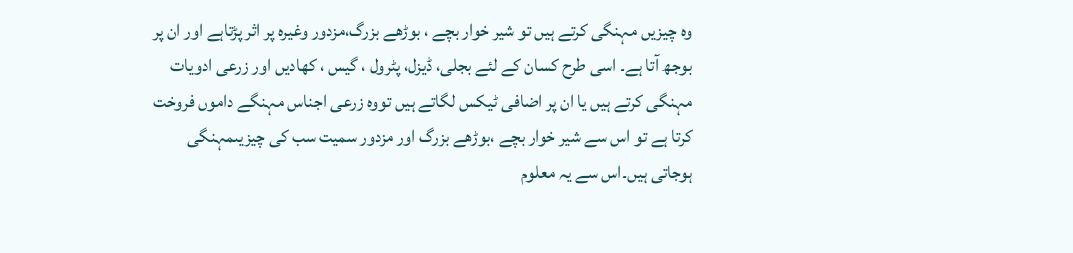وہ چیزیں مہنگی کرتے ہیں تو شیر خوار بچے ، بوڑھے بزرگ،مزدور وغیرہ پر اثر پڑتاہے اور ان پر بوجھ آتا ہے۔ اسی طرح کسان کے لئے بجلی، ڈیزل، پٹرول ، گیس ، کھادیں اور زرعی ادویات مہنگی کرتے ہیں یا ان پر اضافی ٹیکس لگاتے ہیں تووہ زرعی اجناس مہنگے داموں فروخت کرتا ہے تو اس سے شیر خوار بچے ،بوڑھے بزرگ اور مزدور سمیت سب کی چیزیںمہنگی ہوجاتی ہیں۔اس سے یہ معلوم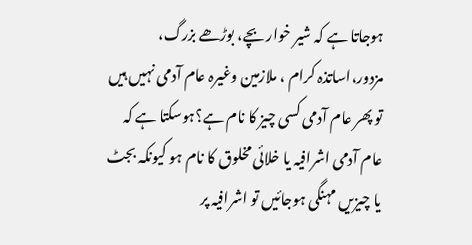ہوجاتا ہے کہ شیر خوار بچے، بوڑھے بزرگ، مزدور،اساتذہ کرام ، ملازمین وغیرہ عام آدمی نہیں ہیں تو پھر عام آدمی کسی چیز کا نام ہے؟ہوسکتا ہے کہ عام آدمی اشرافیہ یا خلائی مخلوق کا نام ہو کیونکہ بجٹ یا چیزیں مہنگی ہوجائیں تو اشرافیہ پر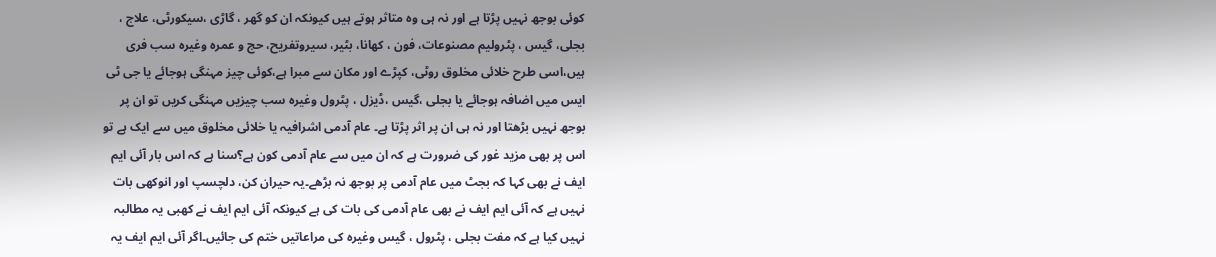کوئی بوجھ نہیں پڑتا ہے اور نہ ہی وہ متاثر ہوتے ہیں کیونکہ ان کو گھر ، گاڑی ،سیکورٹی، علاج ، بجلی، گیس ، پٹرولیم مصنوعات، فون ، کھانا، بٹیر، سیروتفریح، حج و عمرہ وغیرہ سب فری ہیں،اسی طرح خلائی مخلوق روٹی، کپڑے اور مکان سے مبرا ہے،کوئی چیز مہنگی ہوجائے یا جی ٹی ایس میں اضافہ ہوجائے یا بجلی ،گیس ،ڈیزل ، پٹرول وغیرہ سب چیزیں مہنگی کریں تو ان پر بوجھ نہیں بڑھتا اور نہ ہی ان پر اثر پڑتا ہے۔ عام آدمی اشرافیہ یا خلائی مخلوق میں سے ایک ہے تو اس پر بھی مزید غور کی ضرورت ہے کہ ان میں سے عام آدمی کون ہے؟سنا ہے کہ اس بار آئی ایم ایف نے بھی کہا کہ بجٹ میں عام آدمی پر بوجھ نہ بڑھے۔یہ حیران کن، دلچسپ اور انوکھی بات نہیں ہے کہ آئی ایم ایف نے بھی عام آدمی کی بات کی ہے کیونکہ آئی ایم ایف نے کھبی یہ مطالبہ نہیں کیا ہے کہ مفت بجلی ، پٹرول ، گیس وغیرہ کی مراعاتیں ختم کی جائیں۔اگر آئی ایم ایف یہ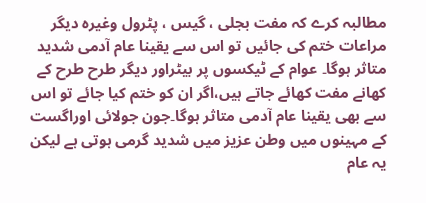مطالبہ کرے کہ مفت بجلی ، گیس ، پٹرول وغیرہ دیگر مراعات ختم کی جائیں تو اس سے یقینا عام آدمی شدید متاثر ہوگا۔ عوام کے ٹیکسوں پر بیٹراور دیگر طرح طرح کے کھانے مفت کھائے جاتے ہیں،اگر ان کو ختم کیا جائے تو اس سے بھی یقینا عام آدمی متاثر ہوگا۔جون جولائی اوراگست کے مہینوں میں وطن عزیز میں شدید گرمی ہوتی ہے لیکن یہ عام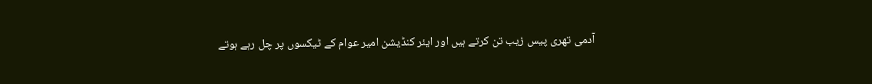آدمی تھری پیس زیب تن کرتے ہیں اور ایئر کنڈیشن امیر عوام کے ٹیکسوں پر چل رہے ہوتے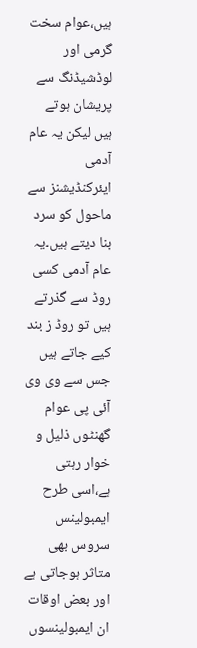ہیں،عوام سخت گرمی اور لوڈشیڈنگ سے پریشان ہوتے ہیں لیکن یہ عام آدمی ایئرکنڈیشنز سے ماحول کو سرد بنا دیتے ہیں۔یہ عام آدمی کسی روڈ سے گذرتے ہیں تو روڈ ز بند کیے جاتے ہیں جس سے وی وی آئی پی عوام گھنٹوں ذلیل و خوار رہتی ہے،اسی طرح ایمبولینس سروس بھی متاثر ہوجاتی ہے اور بعض اوقات ان ایمبولینسوں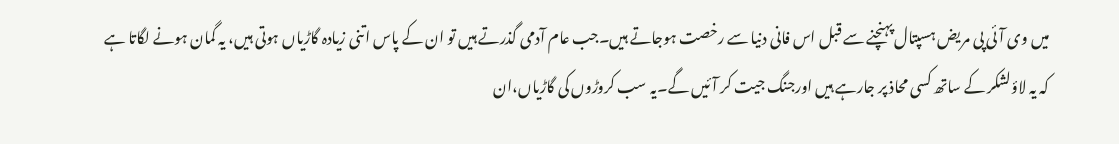میں وی آئی پی مریض ہسپتال پہنچنے سے قبل اس فانی دنیا سے رخصت ہوجاتے ہیں۔جب عام آدمی گذرتے ہیں تو ان کے پاس اتنی زیادہ گاڑیاں ہوتی ہیں، یہ گمان ہونے لگاتا ہے کہ یہ لاؤلشکر کے ساتھ کسی محاذ پر جارہے ہیں اورجنگ جیت کر آئیں گے۔یہ سب کروڑوں کی گاڑیاں،ان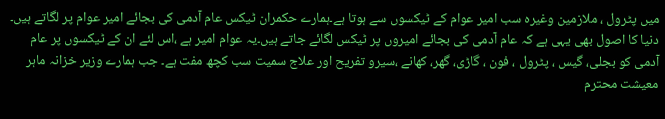میں پٹرول ، ملازمین وغیرہ سب امیر عوام کے ٹیکسوں سے ہوتا ہے۔ہمارے حکمران ٹیکس عام آدمی کی بجائے امیر عوام پر لگاتے ہیں۔ دنیا کا اصول بھی یہی ہے کہ عام آدمی کی بجائے امیروں پر ٹیکس لگائے جاتے ہیں۔یہ عوام امیر ہے ،اس لئے ان کے ٹیکسوں پر عام آدمی کو بجلی، گیس ، پٹرول ، فون ، گاڑی، گھر، کھانے ،سیرو تفریح اور علاج سمیت سب کچھ مفت ہے۔ جب ہمارے وزیر خزانہ ماہر معیشت محترم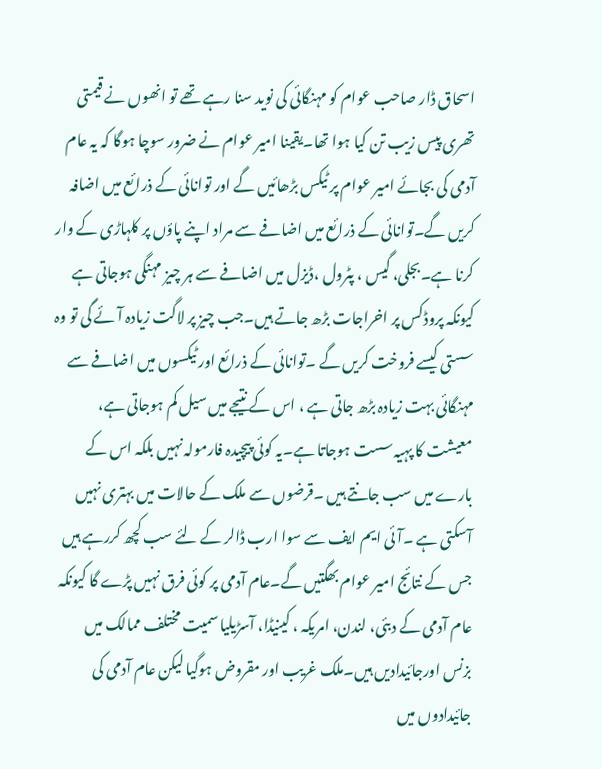اسحاق ڈار صاحب عوام کو مہنگائی کی نوید سنا رہے تھے تو انھوں نے قیمتی تھری پیس زیب تن کیا ہوا تھا۔یقینا امیر عوام نے ضرور سوچا ہوگا کہ یہ عام آدمی کی بجائے امیر عوام پر ٹیکس بڑھائیں گے اور توانائی کے ذرائع میں اضافہ کریں گے۔توانائی کے ذرائع میں اضافے سے مراد اپنے پاؤں پر کلہاڑی کے وار کرنا ہے۔بجلی، گیس ، پٹرول ،ڈیزل میں اضافے سے ہر چیز مہنگی ہوجاتی ہے کیونکہ پروڈکس پر اخراجات بڑھ جاتے ہیں۔جب چیز پر لاگت زیادہ آئے گی تو وہ سستی کیسے فروخت کریں گے ۔توانائی کے ذرائع اور ٹیکسوں میں اضافے سے مہنگائی بہت زیادہ بڑھ جاتی ہے ، اس کے نتیجے میں سیل کم ہوجاتی ہے، معیشت کا پہیہ سست ہوجاتا ہے۔یہ کوئی پیچیدہ فارمولہ نہیں بلکہ اس کے بارے میں سب جانتے ہیں ۔قرضوں سے ملک کے حالات میں بہتری نہیں آسکتی ہے ۔آئی ایم ایف سے سوا ارب ڈالر کے لئے سب کچھ کررہے ہیں جس کے نتائج امیر عوام بھگتیں گے۔عام آدمی پر کوئی فرق نہیں پڑے گا کیونکہ عام آدمی کے دبئی، لندن، امریکہ ، کینیڈا، آسڑیلیا سمیت مختلف ممالک میں بزنس اورجائیدادیں ہیں۔ملک غریب اور مقروض ہوگیا لیکن عام آدمی کی جائیدادوں میں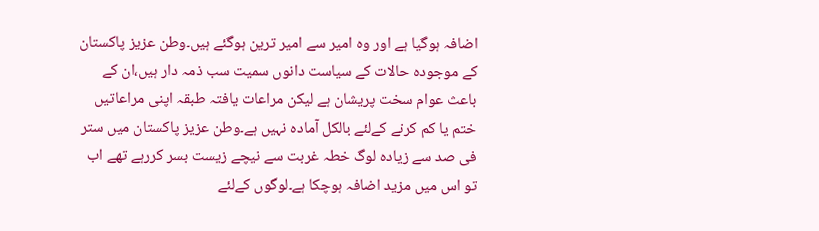اضافہ ہوگیا ہے اور وہ امیر سے امیر ترین ہوگئے ہیں۔وطن عزیز پاکستان کے موجودہ حالات کے سیاست دانوں سمیت سب ذمہ دار ہیں،ان کے باعث عوام سخت پریشان ہے لیکن مراعات یافتہ طبقہ اپنی مراعاتیں ختم یا کم کرنے کےلئے بالکل آمادہ نہیں ہے۔وطن عزیز پاکستان میں ستر فی صد سے زیادہ لوگ خطہ غربت سے نیچے زیست بسر کررہے تھے اب تو اس میں مزید اضافہ ہوچکا ہے۔لوگوں کےلئے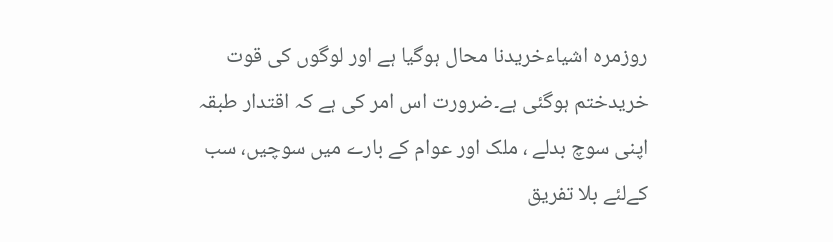روزمرہ اشیاءخریدنا محال ہوگیا ہے اور لوگوں کی قوت خریدختم ہوگئی ہے۔ضرورت اس امر کی ہے کہ اقتدار طبقہ اپنی سوچ بدلے ، ملک اور عوام کے بارے میں سوچیں، سب کےلئے بلا تفریق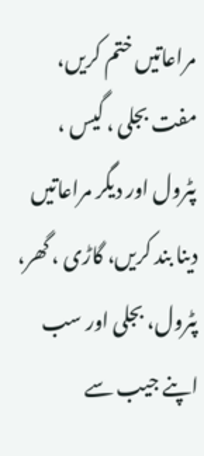مراعاتیں ختم کریں، مفت بجلی ، گیس ، پٹرول اور دیگر مراعاتیں دینا بند کریں، گاڑی ، گھر، پٹرول، بجلی اور سب اپنے جیب سے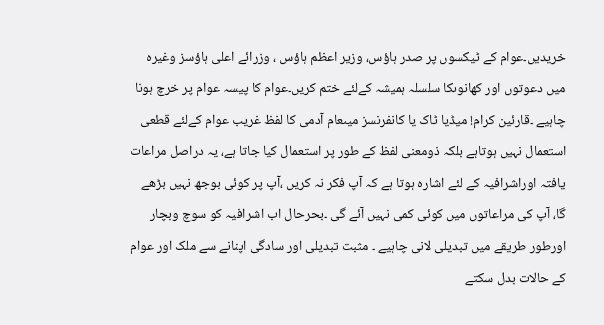خریدیں۔عوام کے ٹیکسوں پر صدر ہاؤس، وزیر اعظم ہاؤس ، وزرائے اعلی ہاؤسز وغیرہ میں دعوتوں اور کھانوںکا سلسلہ ہمیشہ کےلئے ختم کریں۔عوام کا پیسہ عوام پر خرچ ہونا چاہیے ۔قارئین کرام! میڈیا ٹاک یا کانفرنسز میںعام آدمی کا لفظ غریب عوام کےلئے قطعی استعمال نہیں ہوتاہے بلکہ ذومعنی لفظ کے طور پر استعمال کیا جاتا ہے، یہ دراصل مراعات یافتہ اوراشرافیہ کے لئے اشارہ ہوتا ہے کہ آپ فکر نہ کریں ،آپ پر کوئی بوجھ نہیں بڑھے گا، آپ کی مراعاتوں میں کوئی کمی نہیں آئے گی ۔بحرحال اب اشرافیہ کو سوچ وبچار اورطور طریقے میں تبدیلی لانی چاہیے ۔ مثبت تبدیلی اور سادگی اپنانے سے ملک اور عوام کے حالات بدل سکتے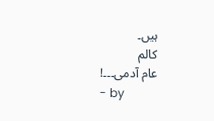ہیں۔
کالم
عام آدمی۔۔۔!
- by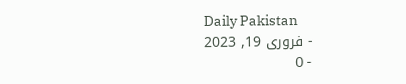Daily Pakistan
- فروری 19, 2023
- 0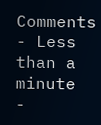Comments
- Less than a minute
-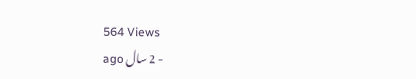564 Views
- 2 سال ago